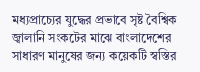মধ্যপ্রাচ্যের যুদ্ধের প্রভাবে সৃষ্ট বৈশ্বিক জ্বালানি সংকটের মাঝে বাংলাদেশের সাধারণ মানুষের জন্য কয়েকটি স্বস্তির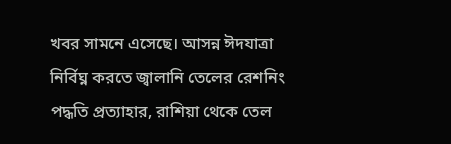খবর সামনে এসেছে। আসন্ন ঈদযাত্রা নির্বিঘ্ন করতে জ্বালানি তেলের রেশনিং পদ্ধতি প্রত্যাহার, রাশিয়া থেকে তেল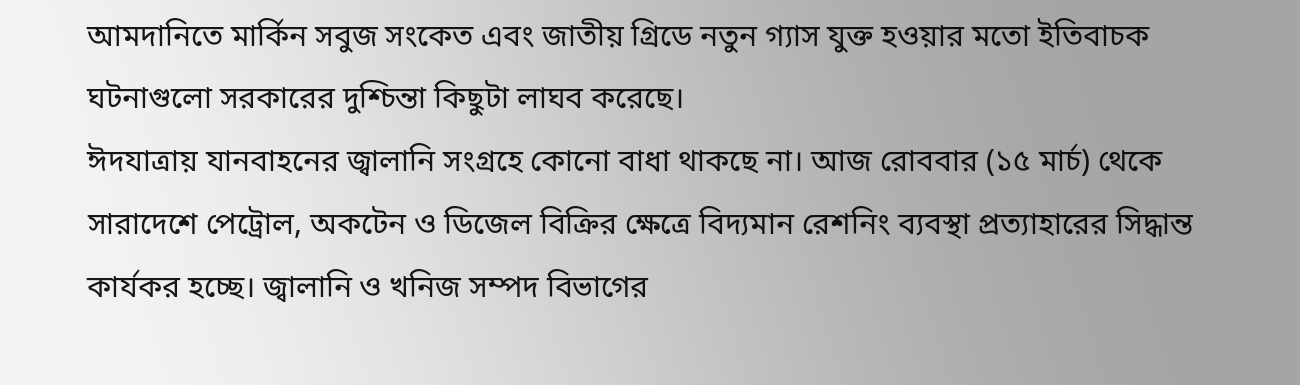আমদানিতে মার্কিন সবুজ সংকেত এবং জাতীয় গ্রিডে নতুন গ্যাস যুক্ত হওয়ার মতো ইতিবাচক ঘটনাগুলো সরকারের দুশ্চিন্তা কিছুটা লাঘব করেছে।
ঈদযাত্রায় যানবাহনের জ্বালানি সংগ্রহে কোনো বাধা থাকছে না। আজ রোববার (১৫ মার্চ) থেকে সারাদেশে পেট্রোল, অকটেন ও ডিজেল বিক্রির ক্ষেত্রে বিদ্যমান রেশনিং ব্যবস্থা প্রত্যাহারের সিদ্ধান্ত কার্যকর হচ্ছে। জ্বালানি ও খনিজ সম্পদ বিভাগের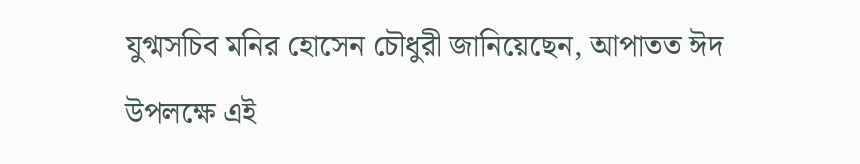যুগ্মসচিব মনির হোসেন চৌধুরী জানিয়েছেন, আপাতত ঈদ উপলক্ষে এই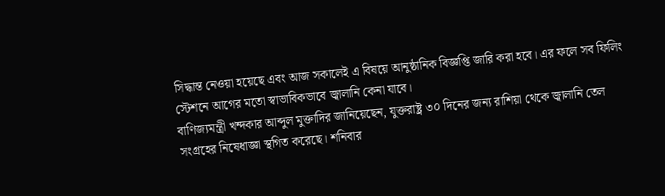সিদ্ধান্ত নেওয়া হয়েছে এবং আজ সকালেই এ বিষয়ে আনুষ্ঠানিক বিজ্ঞপ্তি জারি করা হবে। এর ফলে সব ফিলিং স্টেশনে আগের মতো স্বাভাবিকভাবে জ্বালানি কেনা যাবে।
বাণিজ্যমন্ত্রী খন্দকার আব্দুল মুক্তাদির জানিয়েছেন, যুক্তরাষ্ট্র ৩০ দিনের জন্য রাশিয়া থেকে জ্বালানি তেল সংগ্রহের নিষেধাজ্ঞা স্থগিত করেছে। শনিবার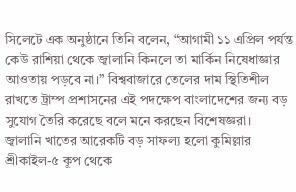সিলেটে এক অনুষ্ঠানে তিনি বলেন, “আগামী ১১ এপ্রিল পর্যন্ত কেউ রাশিয়া থেকে জ্বালানি কিনলে তা মার্কিন নিষেধাজ্ঞার আওতায় পড়বে না।” বিশ্ববাজারে তেলের দাম স্থিতিশীল রাখতে ট্রাম্প প্রশাসনের এই পদক্ষেপ বাংলাদেশের জন্য বড় সুযোগ তৈরি করেছে বলে মনে করছেন বিশেষজ্ঞরা।
জ্বালানি খাতের আরেকটি বড় সাফল্য হলো কুমিল্লার শ্রীকাইল-৫ কূপ থেকে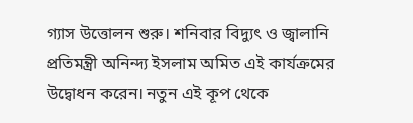গ্যাস উত্তোলন শুরু। শনিবার বিদ্যুৎ ও জ্বালানি প্রতিমন্ত্রী অনিন্দ্য ইসলাম অমিত এই কার্যক্রমের উদ্বোধন করেন। নতুন এই কূপ থেকে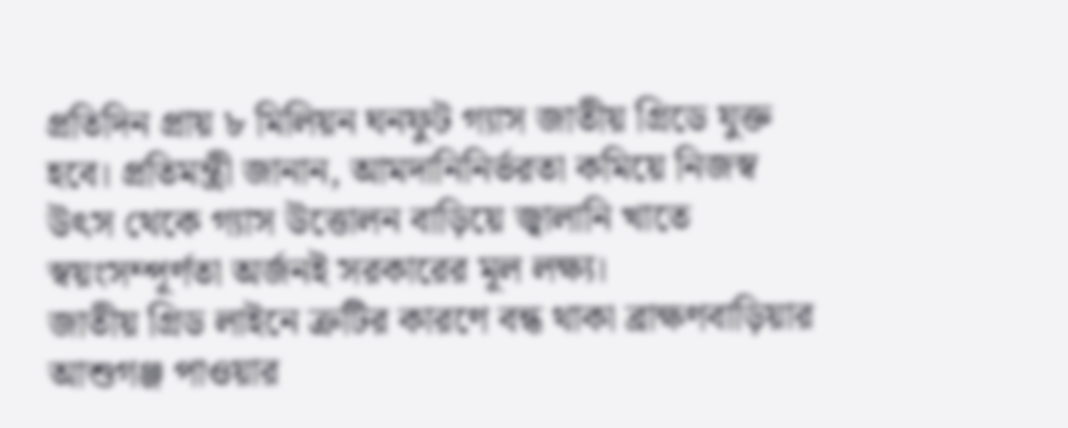প্রতিদিন প্রায় ৮ মিলিয়ন ঘনফুট গ্যাস জাতীয় গ্রিডে যুক্ত হবে। প্রতিমন্ত্রী জানান, আমদানিনির্ভরতা কমিয়ে নিজস্ব উৎস থেকে গ্যাস উত্তোলন বাড়িয়ে জ্বালানি খাতে স্বয়ংসম্পূর্ণতা অর্জনই সরকারের মূল লক্ষ্য।
জাতীয় গ্রিড লাইনে ত্রুটির কারণে বন্ধ থাকা ব্রাক্ষণবাড়িয়ার আশুগঞ্জ পাওয়ার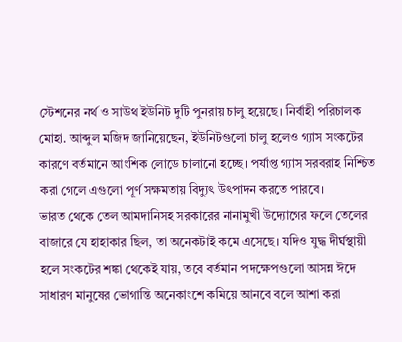স্টেশনের নর্থ ও সাউথ ইউনিট দুটি পুনরায় চালু হয়েছে। নির্বাহী পরিচালক মোহা. আব্দুল মজিদ জানিয়েছেন, ইউনিটগুলো চালু হলেও গ্যাস সংকটের কারণে বর্তমানে আংশিক লোডে চালানো হচ্ছে। পর্যাপ্ত গ্যাস সরবরাহ নিশ্চিত করা গেলে এগুলো পূর্ণ সক্ষমতায় বিদ্যুৎ উৎপাদন করতে পারবে।
ভারত থেকে তেল আমদানিসহ সরকারের নানামুখী উদ্যোগের ফলে তেলের বাজারে যে হাহাকার ছিল, তা অনেকটাই কমে এসেছে। যদিও যুদ্ধ দীর্ঘস্থায়ী হলে সংকটের শঙ্কা থেকেই যায়, তবে বর্তমান পদক্ষেপগুলো আসন্ন ঈদে সাধারণ মানুষের ভোগান্তি অনেকাংশে কমিয়ে আনবে বলে আশা করা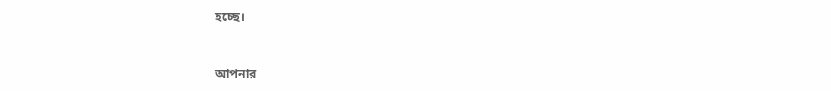হচ্ছে।


আপনার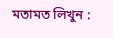মতামত লিখুন :